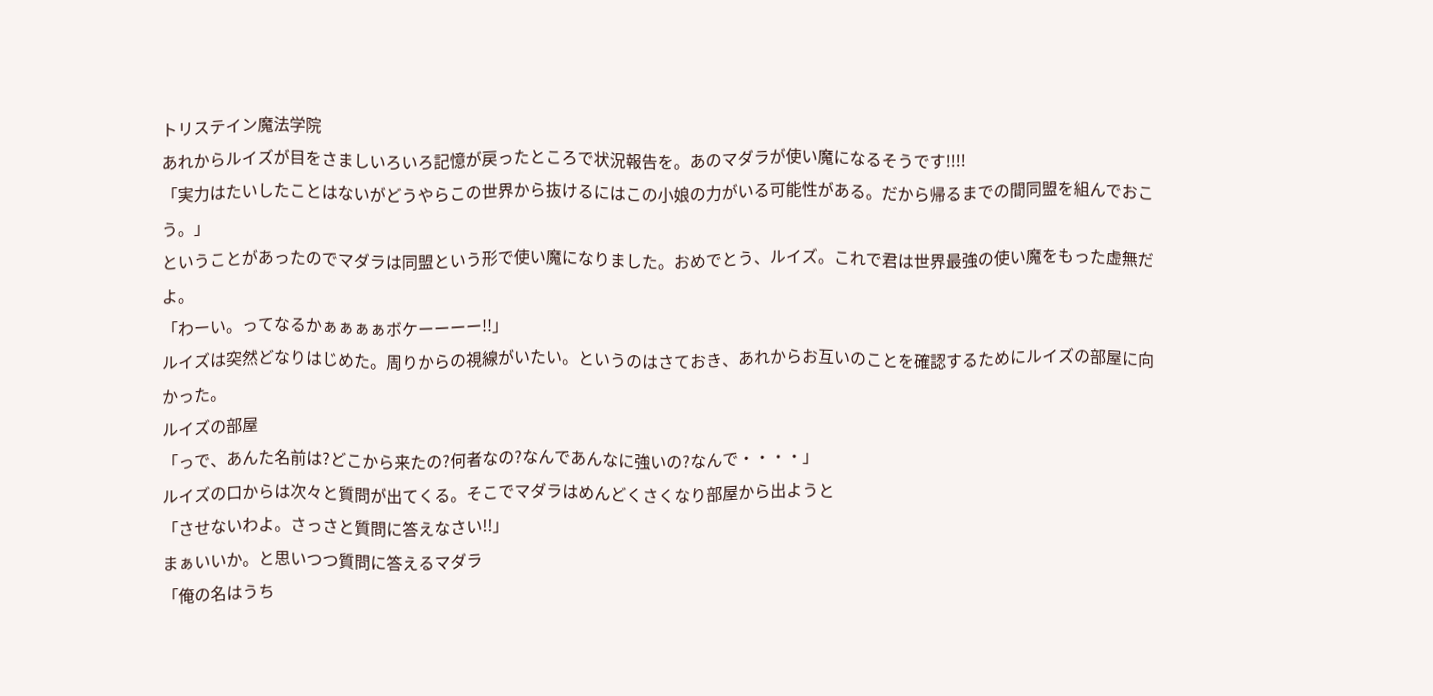トリステイン魔法学院
あれからルイズが目をさましいろいろ記憶が戻ったところで状況報告を。あのマダラが使い魔になるそうです!!!!
「実力はたいしたことはないがどうやらこの世界から抜けるにはこの小娘の力がいる可能性がある。だから帰るまでの間同盟を組んでおこう。」
ということがあったのでマダラは同盟という形で使い魔になりました。おめでとう、ルイズ。これで君は世界最強の使い魔をもった虚無だよ。
「わーい。ってなるかぁぁぁぁボケーーーー!!」
ルイズは突然どなりはじめた。周りからの視線がいたい。というのはさておき、あれからお互いのことを確認するためにルイズの部屋に向かった。
ルイズの部屋
「っで、あんた名前は?どこから来たの?何者なの?なんであんなに強いの?なんで・・・・」
ルイズの口からは次々と質問が出てくる。そこでマダラはめんどくさくなり部屋から出ようと
「させないわよ。さっさと質問に答えなさい!!」
まぁいいか。と思いつつ質問に答えるマダラ
「俺の名はうち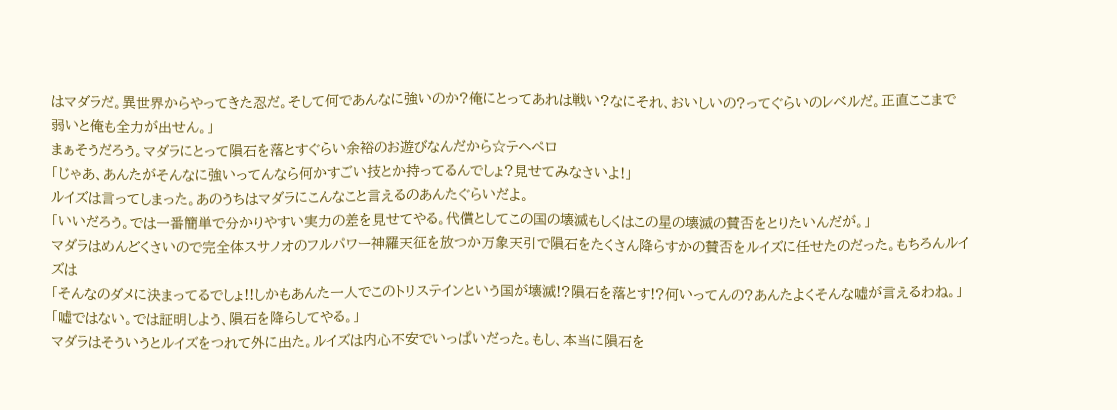はマダラだ。異世界からやってきた忍だ。そして何であんなに強いのか?俺にとってあれは戦い?なにそれ、おいしいの?ってぐらいのレベルだ。正直ここまで弱いと俺も全力が出せん。」
まぁそうだろう。マダラにとって隕石を落とすぐらい余裕のお遊びなんだから☆テヘペロ
「じゃあ、あんたがそんなに強いってんなら何かすごい技とか持ってるんでしょ?見せてみなさいよ!」
ルイズは言ってしまった。あのうちはマダラにこんなこと言えるのあんたぐらいだよ。
「いいだろう。では一番簡単で分かりやすい実力の差を見せてやる。代償としてこの国の壊滅もしくはこの星の壊滅の賛否をとりたいんだが。」
マダラはめんどくさいので完全体スサノオのフルパワー神羅天征を放つか万象天引で隕石をたくさん降らすかの賛否をルイズに任せたのだった。もちろんルイズは
「そんなのダメに決まってるでしょ!!しかもあんた一人でこのトリステインという国が壊滅!?隕石を落とす!?何いってんの?あんたよくそんな嘘が言えるわね。」
「嘘ではない。では証明しよう、隕石を降らしてやる。」
マダラはそういうとルイズをつれて外に出た。ルイズは内心不安でいっぱいだった。もし、本当に隕石を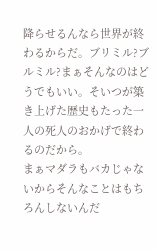降らせるんなら世界が終わるからだ。ブリミル?ブルミル?まぁそんなのはどうでもいい。そいつが築き上げた歴史もたった一人の死人のおかげで終わるのだから。
まぁマダラもバカじゃないからそんなことはもちろんしないんだ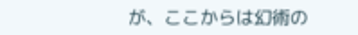が、ここからは幻術の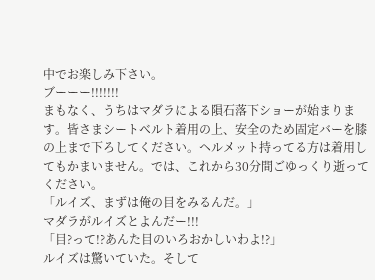中でお楽しみ下さい。
ブーーー!!!!!!!
まもなく、うちはマダラによる隕石落下ショーが始まります。皆さまシートベルト着用の上、安全のため固定バーを膝の上まで下ろしてください。ヘルメット持ってる方は着用してもかまいません。では、これから30分間ごゆっくり逝ってください。
「ルイズ、まずは俺の目をみるんだ。」
マダラがルイズとよんだー!!!
「目?って!?あんた目のいろおかしいわよ!?」
ルイズは驚いていた。そして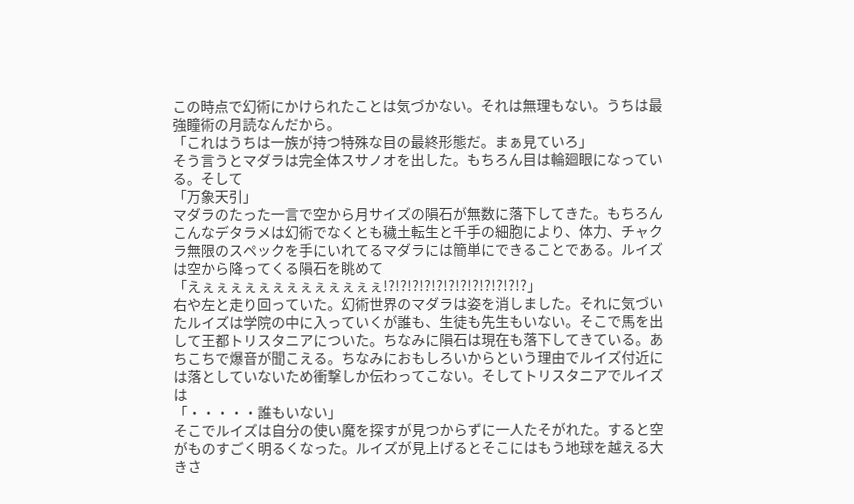この時点で幻術にかけられたことは気づかない。それは無理もない。うちは最強瞳術の月読なんだから。
「これはうちは一族が持つ特殊な目の最終形態だ。まぁ見ていろ」
そう言うとマダラは完全体スサノオを出した。もちろん目は輪廻眼になっている。そして
「万象天引」
マダラのたった一言で空から月サイズの隕石が無数に落下してきた。もちろんこんなデタラメは幻術でなくとも穢土転生と千手の細胞により、体力、チャクラ無限のスペックを手にいれてるマダラには簡単にできることである。ルイズは空から降ってくる隕石を眺めて
「えぇぇぇぇぇぇぇぇぇぇぇぇぇ!?!?!?!?!?!?!?!?!?!?!?!?」
右や左と走り回っていた。幻術世界のマダラは姿を消しました。それに気づいたルイズは学院の中に入っていくが誰も、生徒も先生もいない。そこで馬を出して王都トリスタニアについた。ちなみに隕石は現在も落下してきている。あちこちで爆音が聞こえる。ちなみにおもしろいからという理由でルイズ付近には落としていないため衝撃しか伝わってこない。そしてトリスタニアでルイズは
「・・・・・誰もいない」
そこでルイズは自分の使い魔を探すが見つからずに一人たそがれた。すると空がものすごく明るくなった。ルイズが見上げるとそこにはもう地球を越える大きさ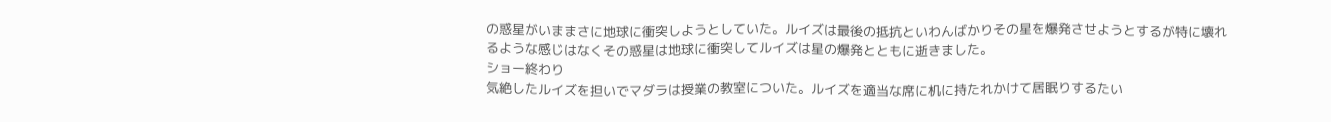の惑星がいままさに地球に衝突しようとしていた。ルイズは最後の抵抗といわんばかりその星を爆発させようとするが特に壊れるような感じはなくその惑星は地球に衝突してルイズは星の爆発とともに逝きました。
ショー終わり
気絶したルイズを担いでマダラは授業の教室についた。ルイズを適当な席に机に持たれかけて居眠りするたい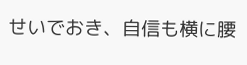せいでおき、自信も横に腰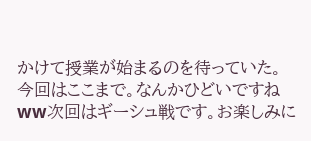かけて授業が始まるのを待っていた。
今回はここまで。なんかひどいですねww次回はギーシュ戦です。お楽しみに